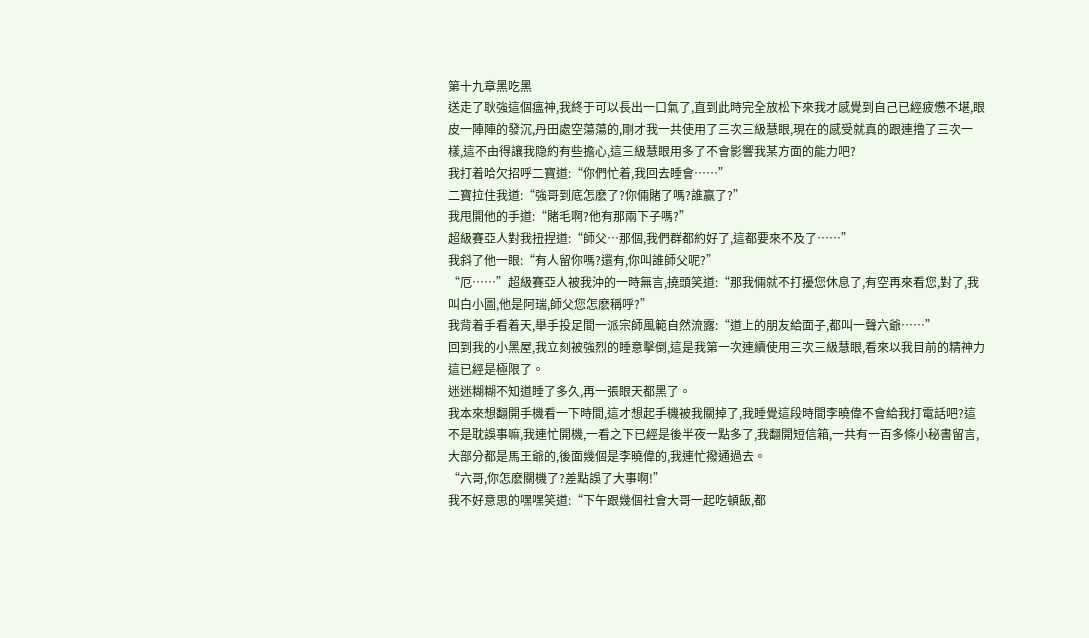第十九章黑吃黑
送走了耿強這個瘟神,我終于可以長出一口氣了,直到此時完全放松下來我才感覺到自己已經疲憊不堪,眼皮一陣陣的發沉,丹田處空蕩蕩的,剛才我一共使用了三次三級慧眼,現在的感受就真的跟連撸了三次一樣,這不由得讓我隐約有些擔心,這三級慧眼用多了不會影響我某方面的能力吧?
我打着哈欠招呼二寶道:“你們忙着,我回去睡會……”
二寶拉住我道:“強哥到底怎麽了?你倆賭了嗎?誰赢了?”
我甩開他的手道:“賭毛啊?他有那兩下子嗎?”
超級賽亞人對我扭捏道:“師父…那個,我們群都約好了,這都要來不及了……”
我斜了他一眼:“有人留你嗎?還有,你叫誰師父呢?”
“厄……”超級賽亞人被我沖的一時無言,撓頭笑道:“那我倆就不打擾您休息了,有空再來看您,對了,我叫白小圖,他是阿瑞,師父您怎麽稱呼?”
我背着手看着天,舉手投足間一派宗師風範自然流露:“道上的朋友給面子,都叫一聲六爺……”
回到我的小黑屋,我立刻被強烈的睡意擊倒,這是我第一次連續使用三次三級慧眼,看來以我目前的精神力這已經是極限了。
迷迷糊糊不知道睡了多久,再一張眼天都黑了。
我本來想翻開手機看一下時間,這才想起手機被我關掉了,我睡覺這段時間李曉偉不會給我打電話吧?這不是耽誤事嘛,我連忙開機,一看之下已經是後半夜一點多了,我翻開短信箱,一共有一百多條小秘書留言,大部分都是馬王爺的,後面幾個是李曉偉的,我連忙撥通過去。
“六哥,你怎麽關機了?差點誤了大事啊!”
我不好意思的嘿嘿笑道:“下午跟幾個社會大哥一起吃頓飯,都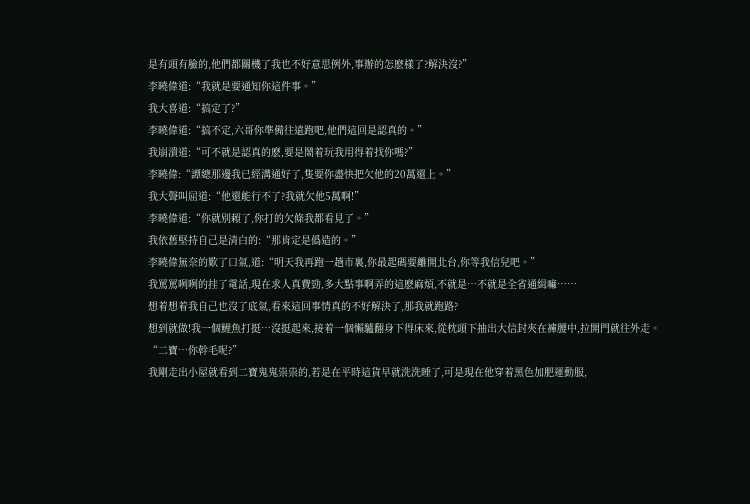是有頭有臉的,他們都關機了我也不好意思例外,事辦的怎麽樣了?解決沒?”
李曉偉道:“我就是要通知你這件事。”
我大喜道:“搞定了?”
李曉偉道:“搞不定,六哥你準備往遠跑吧,他們這回是認真的。”
我崩潰道:“可不就是認真的麽,要是鬧着玩我用得着找你嗎?”
李曉偉:“譚總那邊我已經溝通好了,隻要你盡快把欠他的20萬還上。”
我大聲叫屈道:“他還能行不了?我就欠他5萬啊!”
李曉偉道:“你就别賴了,你打的欠條我都看見了。”
我依舊堅持自己是清白的:“那肯定是僞造的。”
李曉偉無奈的歎了口氣,道:“明天我再跑一趟市裏,你最起碼要離開北台,你等我信兒吧。”
我罵罵咧咧的挂了電話,現在求人真費勁,多大點事啊弄的這麽麻煩,不就是…不就是全省通緝嘛……
想着想着我自己也沒了底氣,看來這回事情真的不好解決了,那我就跑路?
想到就做!我一個鯉魚打挺…沒挺起來,接着一個懶驢翻身下得床來,從枕頭下抽出大信封夾在褲腰中,拉開門就往外走。
“二寶…你幹毛呢?”
我剛走出小屋就看到二寶鬼鬼祟祟的,若是在平時這貨早就洗洗睡了,可是現在他穿着黑色加肥運動服,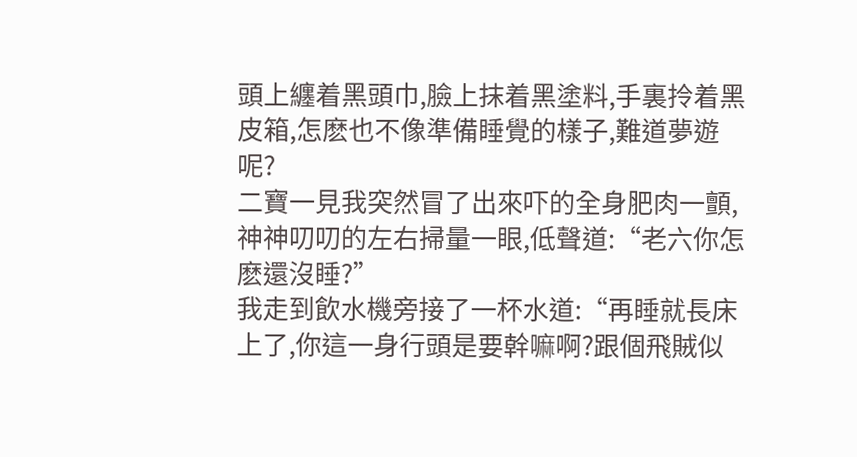頭上纏着黑頭巾,臉上抹着黑塗料,手裏拎着黑皮箱,怎麽也不像準備睡覺的樣子,難道夢遊呢?
二寶一見我突然冒了出來吓的全身肥肉一顫,神神叨叨的左右掃量一眼,低聲道:“老六你怎麽還沒睡?”
我走到飲水機旁接了一杯水道:“再睡就長床上了,你這一身行頭是要幹嘛啊?跟個飛賊似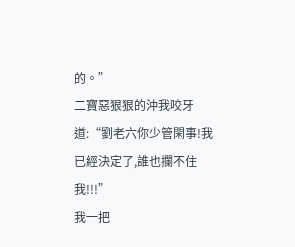的。”
二寶惡狠狠的沖我咬牙道:“劉老六你少管閑事!我已經決定了,誰也攔不住我!!!”
我一把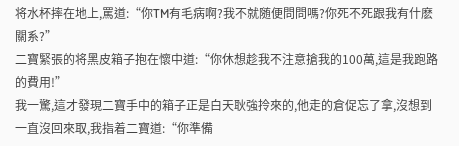将水杯摔在地上,罵道:“你TM有毛病啊?我不就随便問問嗎?你死不死跟我有什麽關系?”
二寶緊張的将黑皮箱子抱在懷中道:“你休想趁我不注意搶我的100萬,這是我跑路的費用!”
我一驚,這才發現二寶手中的箱子正是白天耿強拎來的,他走的倉促忘了拿,沒想到一直沒回來取,我指着二寶道:“你準備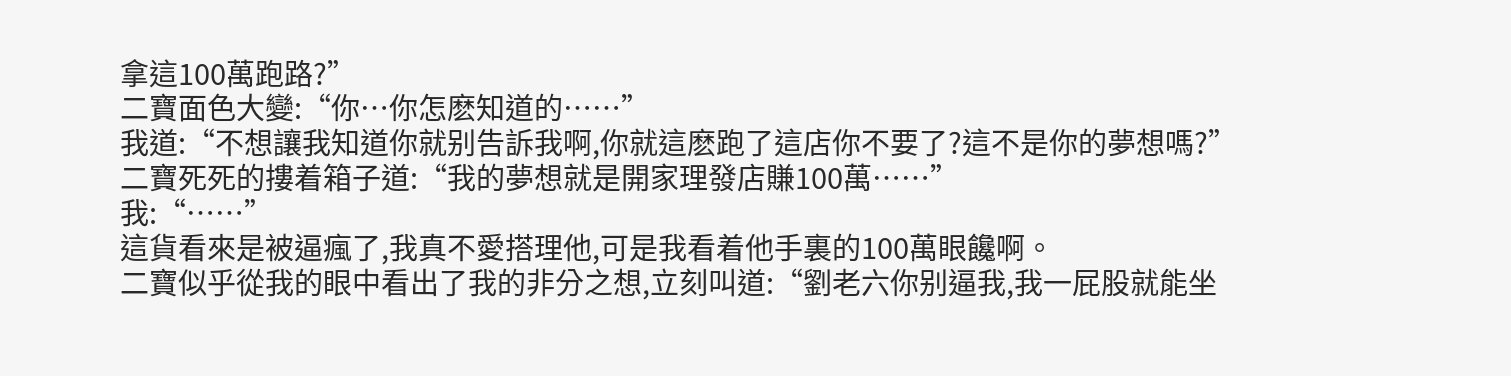拿這100萬跑路?”
二寶面色大變:“你…你怎麽知道的……”
我道:“不想讓我知道你就别告訴我啊,你就這麽跑了這店你不要了?這不是你的夢想嗎?”
二寶死死的摟着箱子道:“我的夢想就是開家理發店賺100萬……”
我:“……”
這貨看來是被逼瘋了,我真不愛搭理他,可是我看着他手裏的100萬眼饞啊。
二寶似乎從我的眼中看出了我的非分之想,立刻叫道:“劉老六你别逼我,我一屁股就能坐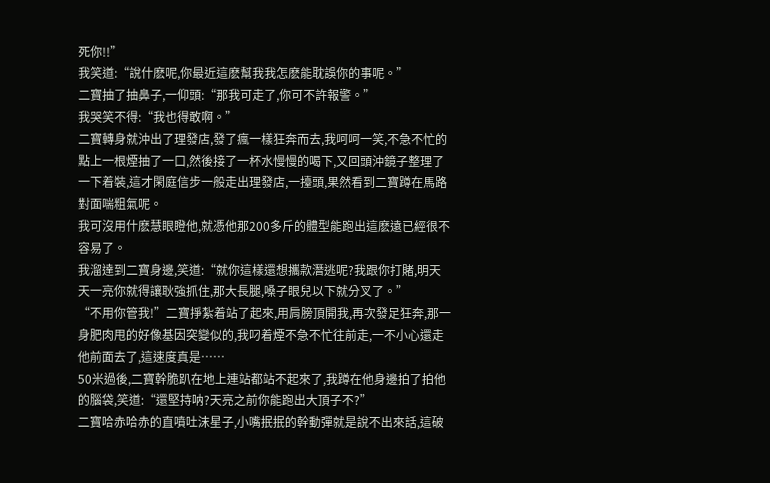死你!!”
我笑道:“說什麽呢,你最近這麽幫我我怎麽能耽誤你的事呢。”
二寶抽了抽鼻子,一仰頭:“那我可走了,你可不許報警。”
我哭笑不得:“我也得敢啊。”
二寶轉身就沖出了理發店,發了瘋一樣狂奔而去,我呵呵一笑,不急不忙的點上一根煙抽了一口,然後接了一杯水慢慢的喝下,又回頭沖鏡子整理了一下着裝,這才閑庭信步一般走出理發店,一擡頭,果然看到二寶蹲在馬路對面喘粗氣呢。
我可沒用什麽慧眼瞪他,就憑他那200多斤的體型能跑出這麽遠已經很不容易了。
我溜達到二寶身邊,笑道:“就你這樣還想攜款潛逃呢?我跟你打賭,明天天一亮你就得讓耿強抓住,那大長腿,嗓子眼兒以下就分叉了。”
“不用你管我!”二寶掙紮着站了起來,用肩膀頂開我,再次發足狂奔,那一身肥肉甩的好像基因突變似的,我叼着煙不急不忙往前走,一不小心還走他前面去了,這速度真是……
50米過後,二寶幹脆趴在地上連站都站不起來了,我蹲在他身邊拍了拍他的腦袋,笑道:“還堅持呐?天亮之前你能跑出大頂子不?”
二寶哈赤哈赤的直噴吐沫星子,小嘴抿抿的幹動彈就是說不出來話,這破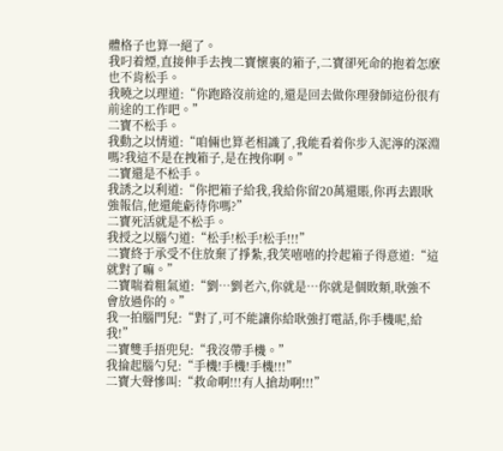體格子也算一絕了。
我叼着煙,直接伸手去拽二寶懷裏的箱子,二寶卻死命的抱着怎麽也不肯松手。
我曉之以理道:“你跑路沒前途的,還是回去做你理發師這份很有前途的工作吧。”
二寶不松手。
我動之以情道:“咱倆也算老相識了,我能看着你步入泥濘的深淵嗎?我這不是在拽箱子,是在拽你啊。”
二寶還是不松手。
我誘之以利道:“你把箱子給我,我給你留20萬還賬,你再去跟耿強報信,他還能虧待你嗎?”
二寶死活就是不松手。
我授之以腦勺道:“松手!松手!松手!!!”
二寶終于承受不住放棄了掙紮,我笑嘻嘻的拎起箱子得意道:“這就對了嘛。”
二寶喘着粗氣道:“劉…劉老六,你就是…你就是個敗類,耿強不會放過你的。”
我一拍腦門兒:“對了,可不能讓你給耿強打電話,你手機呢,給我!”
二寶雙手捂兜兒:“我沒帶手機。”
我掄起腦勺兒:“手機!手機!手機!!!”
二寶大聲慘叫:“救命啊!!!有人搶劫啊!!!”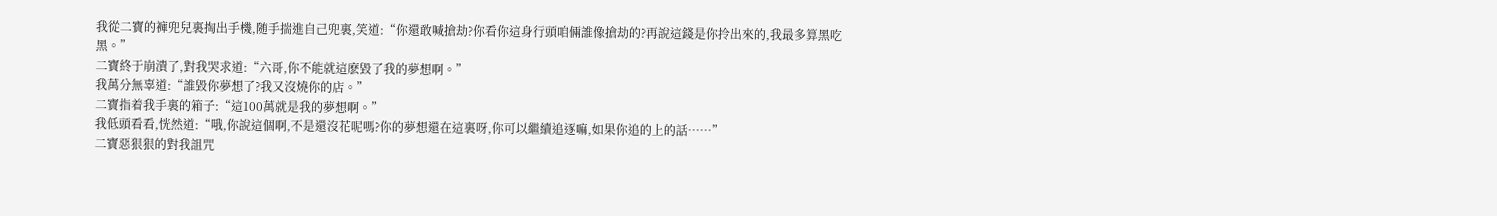我從二寶的褲兜兒裏掏出手機,随手揣進自己兜裏,笑道:“你還敢喊搶劫?你看你這身行頭咱倆誰像搶劫的?再說這錢是你拎出來的,我最多算黑吃黑。”
二寶終于崩潰了,對我哭求道:“六哥,你不能就這麽毀了我的夢想啊。”
我萬分無辜道:“誰毀你夢想了?我又沒燒你的店。”
二寶指着我手裏的箱子:“這100萬就是我的夢想啊。”
我低頭看看,恍然道:“哦,你說這個啊,不是還沒花呢嗎?你的夢想還在這裏呀,你可以繼續追逐嘛,如果你追的上的話……”
二寶惡狠狠的對我詛咒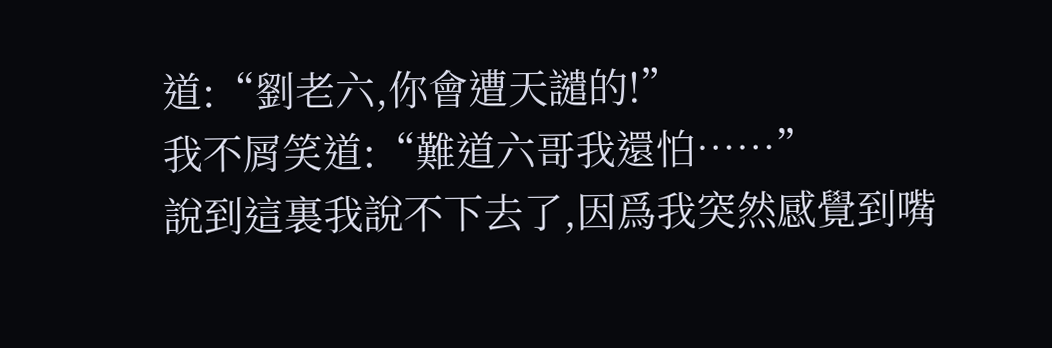道:“劉老六,你會遭天譴的!”
我不屑笑道:“難道六哥我還怕……”
說到這裏我說不下去了,因爲我突然感覺到嘴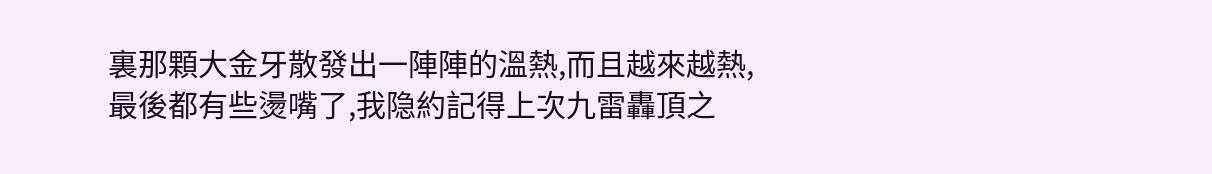裏那顆大金牙散發出一陣陣的溫熱,而且越來越熱,最後都有些燙嘴了,我隐約記得上次九雷轟頂之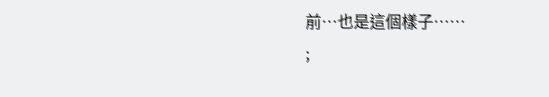前…也是這個樣子……
;